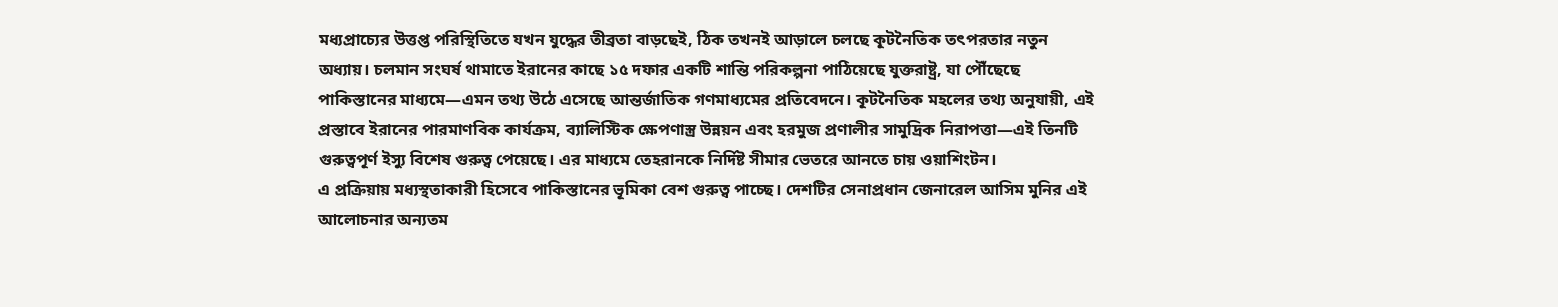মধ্যপ্রাচ্যের উত্তপ্ত পরিস্থিতিতে যখন যুদ্ধের তীব্রতা বাড়ছেই, ঠিক তখনই আড়ালে চলছে কূটনৈতিক তৎপরতার নতুন অধ্যায়। চলমান সংঘর্ষ থামাতে ইরানের কাছে ১৫ দফার একটি শান্তি পরিকল্পনা পাঠিয়েছে যুক্তরাষ্ট্র, যা পৌঁছেছে পাকিস্তানের মাধ্যমে—এমন তথ্য উঠে এসেছে আন্তর্জাতিক গণমাধ্যমের প্রতিবেদনে। কূটনৈতিক মহলের তথ্য অনুযায়ী, এই প্রস্তাবে ইরানের পারমাণবিক কার্যক্রম, ব্যালিস্টিক ক্ষেপণাস্ত্র উন্নয়ন এবং হরমুজ প্রণালীর সামুদ্রিক নিরাপত্তা—এই তিনটি গুরুত্বপূর্ণ ইস্যু বিশেষ গুরুত্ব পেয়েছে। এর মাধ্যমে তেহরানকে নির্দিষ্ট সীমার ভেতরে আনতে চায় ওয়াশিংটন।
এ প্রক্রিয়ায় মধ্যস্থতাকারী হিসেবে পাকিস্তানের ভূমিকা বেশ গুরুত্ব পাচ্ছে। দেশটির সেনাপ্রধান জেনারেল আসিম মুনির এই আলোচনার অন্যতম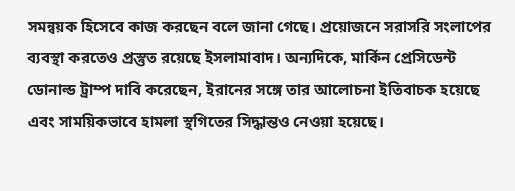সমন্বয়ক হিসেবে কাজ করছেন বলে জানা গেছে। প্রয়োজনে সরাসরি সংলাপের ব্যবস্থা করতেও প্রস্তুত রয়েছে ইসলামাবাদ। অন্যদিকে, মার্কিন প্রেসিডেন্ট ডোনাল্ড ট্রাম্প দাবি করেছেন, ইরানের সঙ্গে তার আলোচনা ইতিবাচক হয়েছে এবং সাময়িকভাবে হামলা স্থগিতের সিদ্ধান্তও নেওয়া হয়েছে।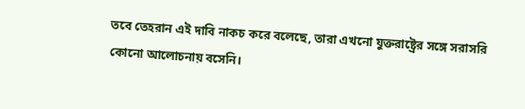তবে তেহরান এই দাবি নাকচ করে বলেছে, তারা এখনো যুক্তরাষ্ট্রের সঙ্গে সরাসরি কোনো আলোচনায় বসেনি।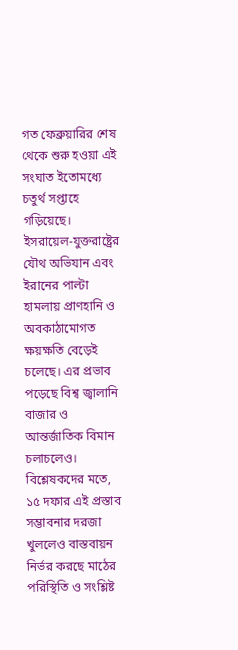গত ফেব্রুয়ারির শেষ থেকে শুরু হওয়া এই সংঘাত ইতোমধ্যে চতুর্থ সপ্তাহে গড়িয়েছে। ইসরায়েল-যুক্তরাষ্ট্রের যৌথ অভিযান এবং ইরানের পাল্টা হামলায় প্রাণহানি ও অবকাঠামোগত ক্ষয়ক্ষতি বেড়েই চলেছে। এর প্রভাব পড়েছে বিশ্ব জ্বালানি বাজার ও আন্তর্জাতিক বিমান চলাচলেও।
বিশ্লেষকদের মতে, ১৫ দফার এই প্রস্তাব সম্ভাবনার দরজা খুললেও বাস্তবায়ন নির্ভর করছে মাঠের পরিস্থিতি ও সংশ্লিষ্ট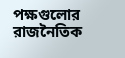পক্ষগুলোর রাজনৈতিক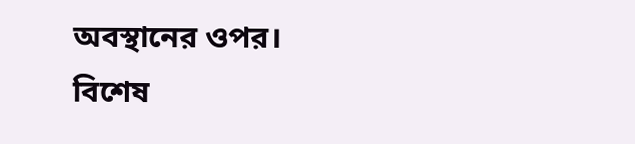অবস্থানের ওপর। বিশেষ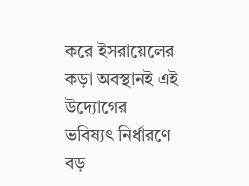করে ইসরায়েলের কড়া অবস্থানই এই উদ্যোগের ভবিষ্যৎ নির্ধারণে বড়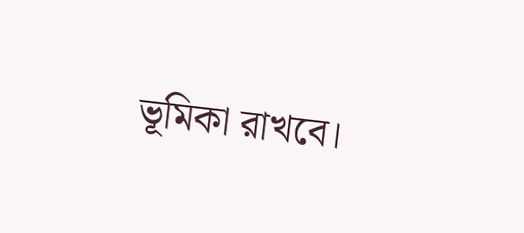ভূমিকা রাখবে।